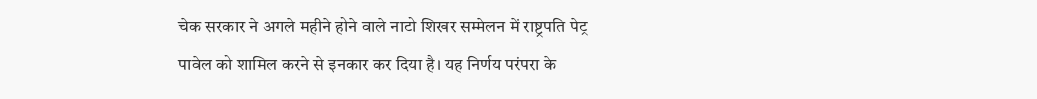चेक सरकार ने अगले महीने होने वाले नाटो शिखर सम्मेलन में राष्ट्रपति पेट्र पावेल को शामिल करने से इनकार कर दिया है। यह निर्णय परंपरा के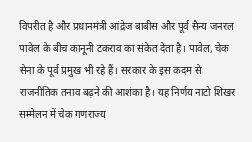विपरीत है और प्रधानमंत्री आंद्रेज बाबीस और पूर्व सैन्य जनरल पावेल के बीच कानूनी टकराव का संकेत देता है। पावेल, चेक सेना के पूर्व प्रमुख भी रहे हैं। सरकार के इस कदम से राजनीतिक तनाव बढ़ने की आशंका है। यह निर्णय नाटो शिखर सम्मेलन में चेक गणराज्य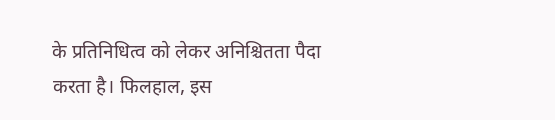के प्रतिनिधित्व को लेकर अनिश्चितता पैदा करता है। फिलहाल, इस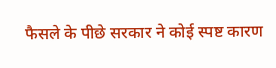फैसले के पीछे सरकार ने कोई स्पष्ट कारण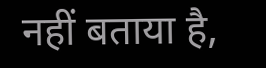नहीं बताया है,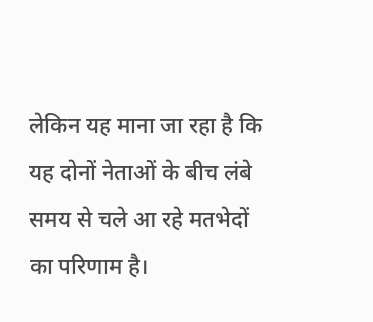लेकिन यह माना जा रहा है कि यह दोनों नेताओं के बीच लंबे समय से चले आ रहे मतभेदों का परिणाम है।